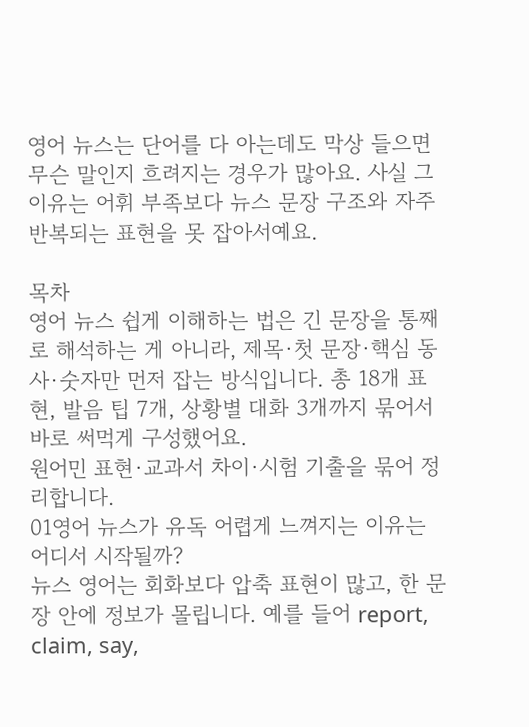영어 뉴스는 단어를 다 아는데도 막상 들으면 무슨 말인지 흐려지는 경우가 많아요. 사실 그 이유는 어휘 부족보다 뉴스 문장 구조와 자주 반복되는 표현을 못 잡아서예요.

목차
영어 뉴스 쉽게 이해하는 법은 긴 문장을 통째로 해석하는 게 아니라, 제목·첫 문장·핵심 동사·숫자만 먼저 잡는 방식입니다. 총 18개 표현, 발음 팁 7개, 상황별 대화 3개까지 묶어서 바로 써먹게 구성했어요.
원어민 표현·교과서 차이·시험 기출을 묶어 정리합니다.
01영어 뉴스가 유독 어렵게 느껴지는 이유는 어디서 시작될까?
뉴스 영어는 회화보다 압축 표현이 많고, 한 문장 안에 정보가 몰립니다. 예를 들어 report, claim, say,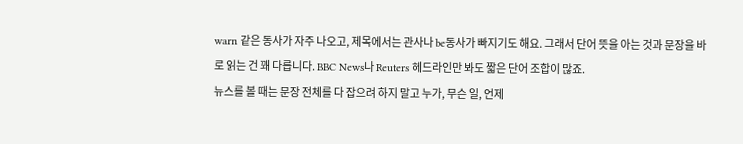warn 같은 동사가 자주 나오고, 제목에서는 관사나 be동사가 빠지기도 해요. 그래서 단어 뜻을 아는 것과 문장을 바로 읽는 건 꽤 다릅니다. BBC News나 Reuters 헤드라인만 봐도 짧은 단어 조합이 많죠.
뉴스를 볼 때는 문장 전체를 다 잡으려 하지 말고 누가, 무슨 일, 언제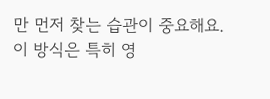만 먼저 찾는 습관이 중요해요. 이 방식은 특히 영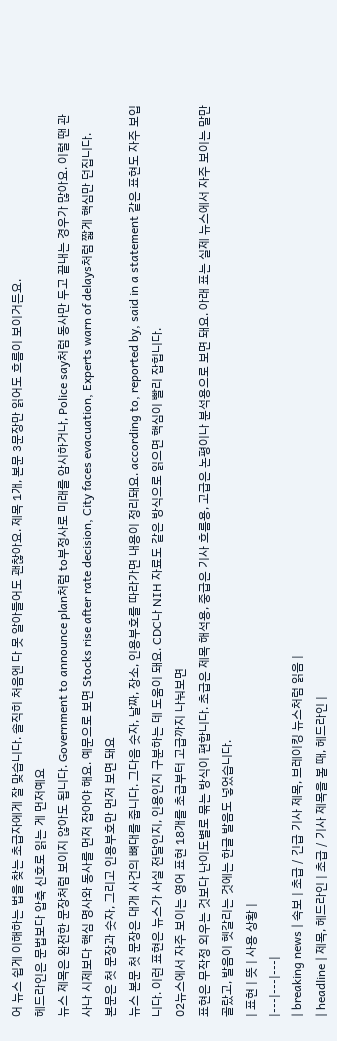어 뉴스 쉽게 이해하는 법을 찾는 초급자에게 잘 맞습니다. 솔직히 처음엔 다 못 알아들어도 괜찮아요. 제목 1개, 본문 3문장만 읽어도 흐름이 보이거든요.
헤드라인은 문법보다 압축 신호로 읽는 게 먼저예요
뉴스 제목은 완전한 문장처럼 보이지 않아도 됩니다. Government to announce plan처럼 to부정사로 미래를 암시하거나, Police say처럼 동사만 두고 끝내는 경우가 많아요. 이럴 땐 관사나 시제보다 핵심 명사와 동사를 먼저 잡아야 해요. 예문으로 보면 Stocks rise after rate decision, City faces evacuation, Experts warn of delays처럼 짧게 핵심만 던집니다.
본문은 첫 문장과 숫자, 그리고 인용부호만 먼저 보면 돼요
뉴스 본문 첫 문장은 대개 사건의 뼈대를 줍니다. 그다음 숫자, 날짜, 장소, 인용부호를 따라가면 내용이 정리돼요. according to, reported by, said in a statement 같은 표현도 자주 보입니다. 이런 표현은 뉴스가 사실 전달인지, 인용인지 구분하는 데 도움이 돼요. CDC나 NIH 자료도 같은 방식으로 읽으면 핵심이 빨리 잡힙니다.
02뉴스에서 자주 보이는 영어 표현 18개를 초급부터 고급까지 나눠보면
표현은 무작정 외우는 것보다 난이도별로 묶는 방식이 편합니다. 초급은 제목 해석용, 중급은 기사 흐름용, 고급은 논평이나 분석용으로 보면 돼요. 아래 표는 실제 뉴스에서 자주 보이는 말만 골랐고, 발음이 헷갈리는 것에는 한글 발음도 넣었습니다.
| 표현 | 뜻 | 사용 상황 |
|---|---|---|
| breaking news | 속보 | 초급 / 긴급 기사 제목, 브레이킹 뉴스처럼 읽음 |
| headline | 제목, 헤드라인 | 초급 / 기사 제목을 볼 때, 헤드라인 |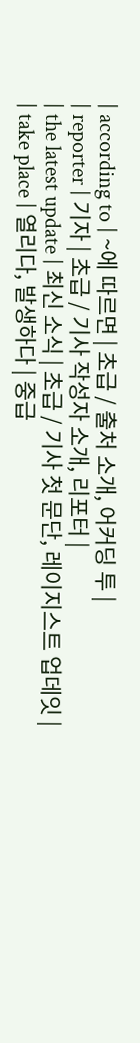| according to | ~에 따르면 | 초급 / 출처 소개, 어커딩 투 |
| reporter | 기자 | 초급 / 기사 작성자 소개, 리포터 |
| the latest update | 최신 소식 | 초급 / 기사 첫 문단, 레이지스트 업데잇 |
| take place | 열리다, 발생하다 | 중급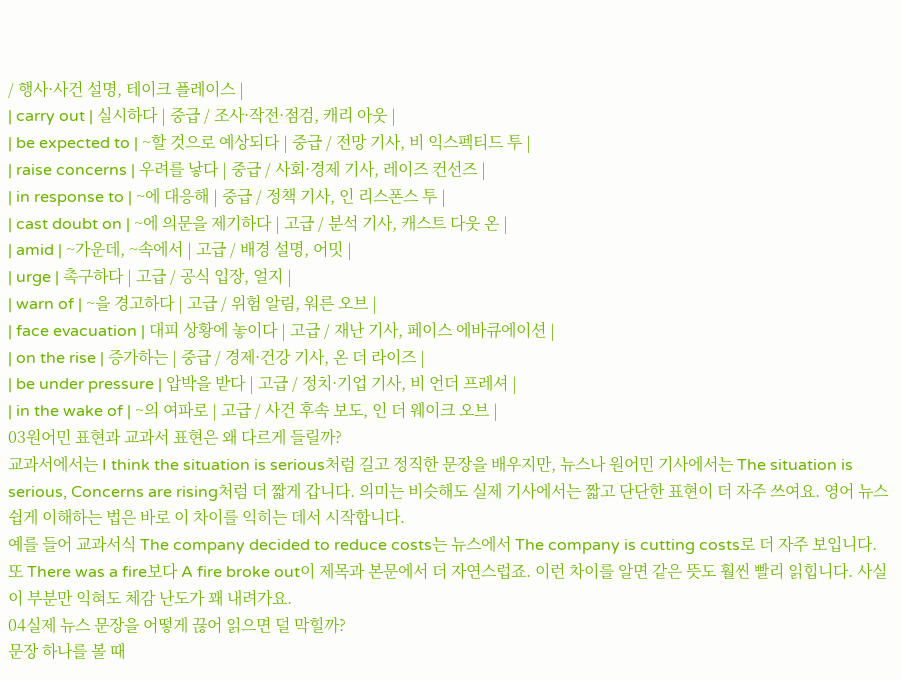/ 행사·사건 설명, 테이크 플레이스 |
| carry out | 실시하다 | 중급 / 조사·작전·점검, 캐리 아웃 |
| be expected to | ~할 것으로 예상되다 | 중급 / 전망 기사, 비 익스펙티드 투 |
| raise concerns | 우려를 낳다 | 중급 / 사회·경제 기사, 레이즈 컨선즈 |
| in response to | ~에 대응해 | 중급 / 정책 기사, 인 리스폰스 투 |
| cast doubt on | ~에 의문을 제기하다 | 고급 / 분석 기사, 캐스트 다웃 온 |
| amid | ~가운데, ~속에서 | 고급 / 배경 설명, 어밋 |
| urge | 촉구하다 | 고급 / 공식 입장, 얼지 |
| warn of | ~을 경고하다 | 고급 / 위험 알림, 워른 오브 |
| face evacuation | 대피 상황에 놓이다 | 고급 / 재난 기사, 페이스 에바큐에이션 |
| on the rise | 증가하는 | 중급 / 경제·건강 기사, 온 더 라이즈 |
| be under pressure | 압박을 받다 | 고급 / 정치·기업 기사, 비 언더 프레셔 |
| in the wake of | ~의 여파로 | 고급 / 사건 후속 보도, 인 더 웨이크 오브 |
03원어민 표현과 교과서 표현은 왜 다르게 들릴까?
교과서에서는 I think the situation is serious처럼 길고 정직한 문장을 배우지만, 뉴스나 원어민 기사에서는 The situation is serious, Concerns are rising처럼 더 짧게 갑니다. 의미는 비슷해도 실제 기사에서는 짧고 단단한 표현이 더 자주 쓰여요. 영어 뉴스 쉽게 이해하는 법은 바로 이 차이를 익히는 데서 시작합니다.
예를 들어 교과서식 The company decided to reduce costs는 뉴스에서 The company is cutting costs로 더 자주 보입니다. 또 There was a fire보다 A fire broke out이 제목과 본문에서 더 자연스럽죠. 이런 차이를 알면 같은 뜻도 훨씬 빨리 읽힙니다. 사실 이 부분만 익혀도 체감 난도가 꽤 내려가요.
04실제 뉴스 문장을 어떻게 끊어 읽으면 덜 막힐까?
문장 하나를 볼 때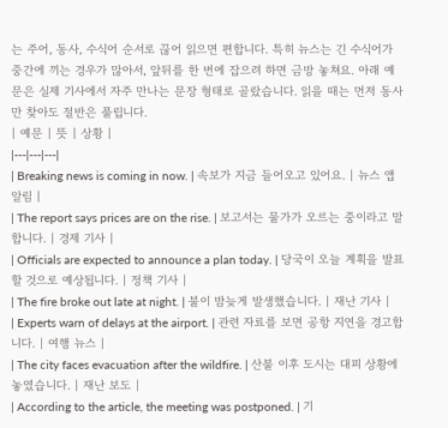는 주어, 동사, 수식어 순서로 끊어 읽으면 편합니다. 특히 뉴스는 긴 수식어가 중간에 끼는 경우가 많아서, 앞뒤를 한 번에 잡으려 하면 금방 놓쳐요. 아래 예문은 실제 기사에서 자주 만나는 문장 형태로 골랐습니다. 읽을 때는 먼저 동사만 찾아도 절반은 풀립니다.
| 예문 | 뜻 | 상황 |
|---|---|---|
| Breaking news is coming in now. | 속보가 지금 들어오고 있어요. | 뉴스 앱 알림 |
| The report says prices are on the rise. | 보고서는 물가가 오르는 중이라고 말합니다. | 경제 기사 |
| Officials are expected to announce a plan today. | 당국이 오늘 계획을 발표할 것으로 예상됩니다. | 정책 기사 |
| The fire broke out late at night. | 불이 밤늦게 발생했습니다. | 재난 기사 |
| Experts warn of delays at the airport. | 관련 자료를 보면 공항 지연을 경고합니다. | 여행 뉴스 |
| The city faces evacuation after the wildfire. | 산불 이후 도시는 대피 상황에 놓였습니다. | 재난 보도 |
| According to the article, the meeting was postponed. | 기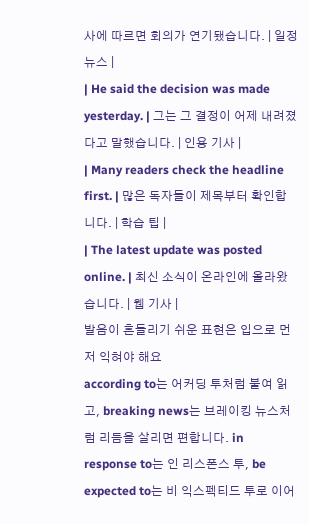사에 따르면 회의가 연기됐습니다. | 일정 뉴스 |
| He said the decision was made yesterday. | 그는 그 결정이 어제 내려졌다고 말했습니다. | 인용 기사 |
| Many readers check the headline first. | 많은 독자들이 제목부터 확인합니다. | 학습 팁 |
| The latest update was posted online. | 최신 소식이 온라인에 올라왔습니다. | 웹 기사 |
발음이 흔들리기 쉬운 표현은 입으로 먼저 익혀야 해요
according to는 어커딩 투처럼 붙여 읽고, breaking news는 브레이킹 뉴스처럼 리듬을 살리면 편합니다. in response to는 인 리스폰스 투, be expected to는 비 익스펙티드 투로 이어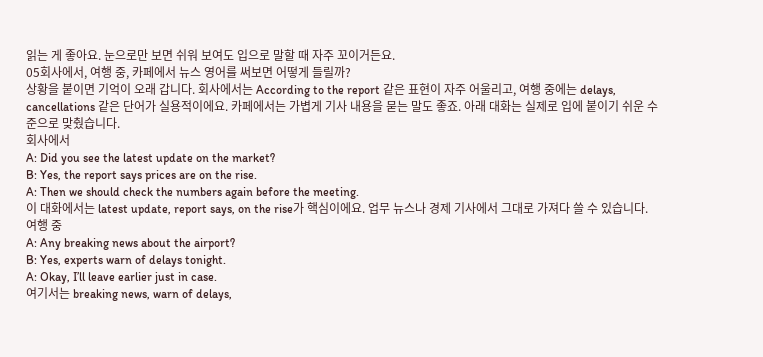읽는 게 좋아요. 눈으로만 보면 쉬워 보여도 입으로 말할 때 자주 꼬이거든요.
05회사에서, 여행 중, 카페에서 뉴스 영어를 써보면 어떻게 들릴까?
상황을 붙이면 기억이 오래 갑니다. 회사에서는 According to the report 같은 표현이 자주 어울리고, 여행 중에는 delays, cancellations 같은 단어가 실용적이에요. 카페에서는 가볍게 기사 내용을 묻는 말도 좋죠. 아래 대화는 실제로 입에 붙이기 쉬운 수준으로 맞췄습니다.
회사에서
A: Did you see the latest update on the market?
B: Yes, the report says prices are on the rise.
A: Then we should check the numbers again before the meeting.
이 대화에서는 latest update, report says, on the rise가 핵심이에요. 업무 뉴스나 경제 기사에서 그대로 가져다 쓸 수 있습니다.
여행 중
A: Any breaking news about the airport?
B: Yes, experts warn of delays tonight.
A: Okay, I’ll leave earlier just in case.
여기서는 breaking news, warn of delays,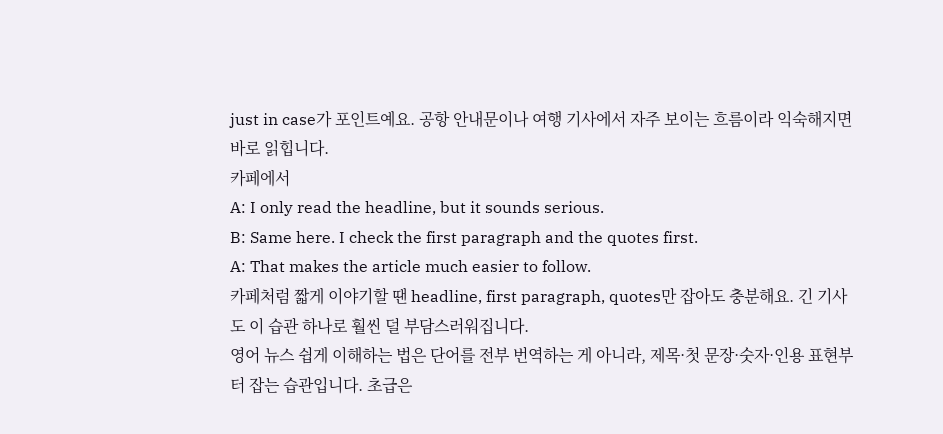just in case가 포인트예요. 공항 안내문이나 여행 기사에서 자주 보이는 흐름이라 익숙해지면 바로 읽힙니다.
카페에서
A: I only read the headline, but it sounds serious.
B: Same here. I check the first paragraph and the quotes first.
A: That makes the article much easier to follow.
카페처럼 짧게 이야기할 땐 headline, first paragraph, quotes만 잡아도 충분해요. 긴 기사도 이 습관 하나로 훨씬 덜 부담스러워집니다.
영어 뉴스 쉽게 이해하는 법은 단어를 전부 번역하는 게 아니라, 제목·첫 문장·숫자·인용 표현부터 잡는 습관입니다. 초급은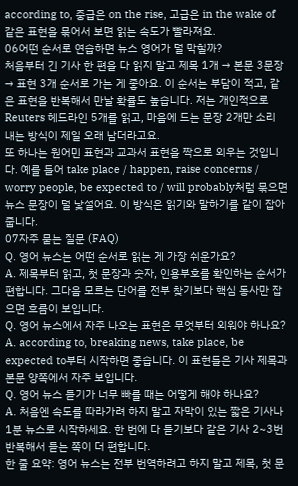according to, 중급은 on the rise, 고급은 in the wake of 같은 표현을 묶어서 보면 읽는 속도가 빨라져요.
06어떤 순서로 연습하면 뉴스 영어가 덜 막힐까?
처음부터 긴 기사 한 편을 다 읽지 말고 제목 1개 → 본문 3문장 → 표현 3개 순서로 가는 게 좋아요. 이 순서는 부담이 적고, 같은 표현을 반복해서 만날 확률도 높습니다. 저는 개인적으로 Reuters 헤드라인 5개를 읽고, 마음에 드는 문장 2개만 소리 내는 방식이 제일 오래 남더라고요.
또 하나는 원어민 표현과 교과서 표현을 짝으로 외우는 것입니다. 예를 들어 take place / happen, raise concerns / worry people, be expected to / will probably처럼 묶으면 뉴스 문장이 덜 낯설어요. 이 방식은 읽기와 말하기를 같이 잡아줍니다.
07자주 묻는 질문 (FAQ)
Q. 영어 뉴스는 어떤 순서로 읽는 게 가장 쉬운가요?
A. 제목부터 읽고, 첫 문장과 숫자, 인용부호를 확인하는 순서가 편합니다. 그다음 모르는 단어를 전부 찾기보다 핵심 동사만 잡으면 흐름이 보입니다.
Q. 영어 뉴스에서 자주 나오는 표현은 무엇부터 외워야 하나요?
A. according to, breaking news, take place, be expected to부터 시작하면 좋습니다. 이 표현들은 기사 제목과 본문 양쪽에서 자주 보입니다.
Q. 영어 뉴스 듣기가 너무 빠를 때는 어떻게 해야 하나요?
A. 처음엔 속도를 따라가려 하지 말고 자막이 있는 짧은 기사나 1분 뉴스로 시작하세요. 한 번에 다 듣기보다 같은 기사 2~3번 반복해서 듣는 쪽이 더 편합니다.
한 줄 요약: 영어 뉴스는 전부 번역하려고 하지 말고 제목, 첫 문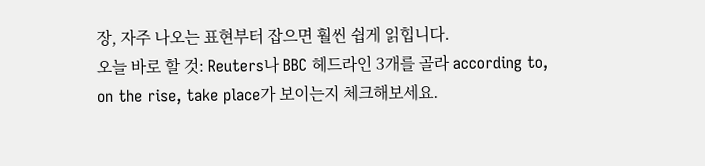장, 자주 나오는 표현부터 잡으면 훨씬 쉽게 읽힙니다.
오늘 바로 할 것: Reuters나 BBC 헤드라인 3개를 골라 according to, on the rise, take place가 보이는지 체크해보세요.